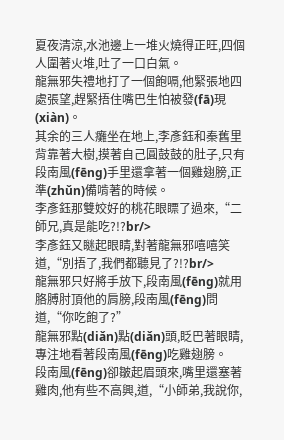夏夜清涼,水池邊上一堆火燒得正旺,四個人圍著火堆,吐了一口白氣。
龍無邪失禮地打了一個飽嗝,他緊張地四處張望,趕緊捂住嘴巴生怕被發(fā)現(xiàn)。
其余的三人癱坐在地上,李彥鈺和秦舊里背靠著大樹,摸著自己圓鼓鼓的肚子,只有段南風(fēng)手里還拿著一個雞翅膀,正準(zhǔn)備啃著的時候。
李彥鈺那雙姣好的桃花眼瞟了過來,“二師兄,真是能吃?!?br/>
李彥鈺又瞇起眼睛,對著龍無邪嘻嘻笑道,“別捂了,我們都聽見了?!?br/>
龍無邪只好將手放下,段南風(fēng)就用胳膊肘頂他的肩膀,段南風(fēng)問道,“你吃飽了?”
龍無邪點(diǎn)點(diǎn)頭,眨巴著眼睛,專注地看著段南風(fēng)吃雞翅膀。
段南風(fēng)卻皺起眉頭來,嘴里還塞著雞肉,他有些不高興,道,“小師弟,我說你,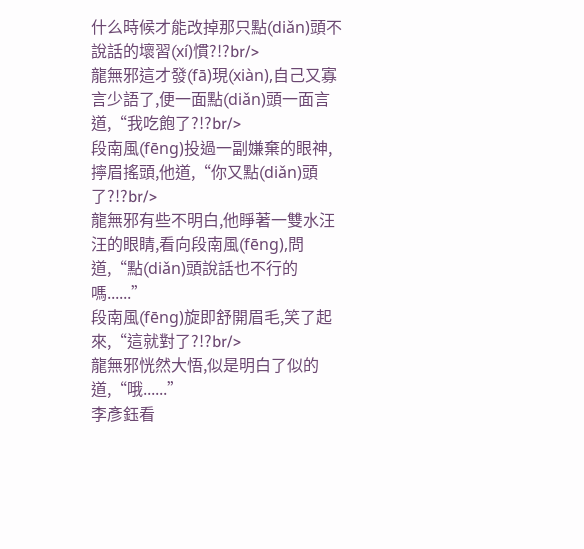什么時候才能改掉那只點(diǎn)頭不說話的壞習(xí)慣?!?br/>
龍無邪這才發(fā)現(xiàn),自己又寡言少語了,便一面點(diǎn)頭一面言道,“我吃飽了?!?br/>
段南風(fēng)投過一副嫌棄的眼神,擰眉搖頭,他道,“你又點(diǎn)頭了?!?br/>
龍無邪有些不明白,他睜著一雙水汪汪的眼睛,看向段南風(fēng),問道,“點(diǎn)頭說話也不行的嗎......”
段南風(fēng)旋即舒開眉毛,笑了起來,“這就對了?!?br/>
龍無邪恍然大悟,似是明白了似的道,“哦......”
李彥鈺看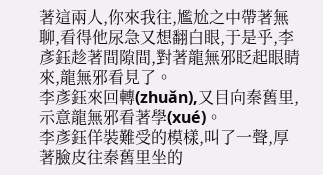著這兩人,你來我往,尷尬之中帶著無聊,看得他尿急又想翻白眼,于是乎,李彥鈺趁著間隙間,對著龍無邪眨起眼睛來,龍無邪看見了。
李彥鈺來回轉(zhuǎn),又目向秦舊里,示意龍無邪看著學(xué)。
李彥鈺佯裝難受的模樣,叫了一聲,厚著臉皮往秦舊里坐的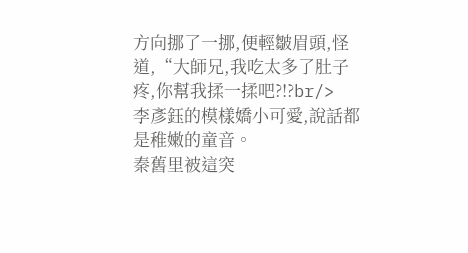方向挪了一挪,便輕皺眉頭,怪道,“大師兄,我吃太多了肚子疼,你幫我揉一揉吧?!?br/>
李彥鈺的模樣嬌小可愛,說話都是稚嫩的童音。
秦舊里被這突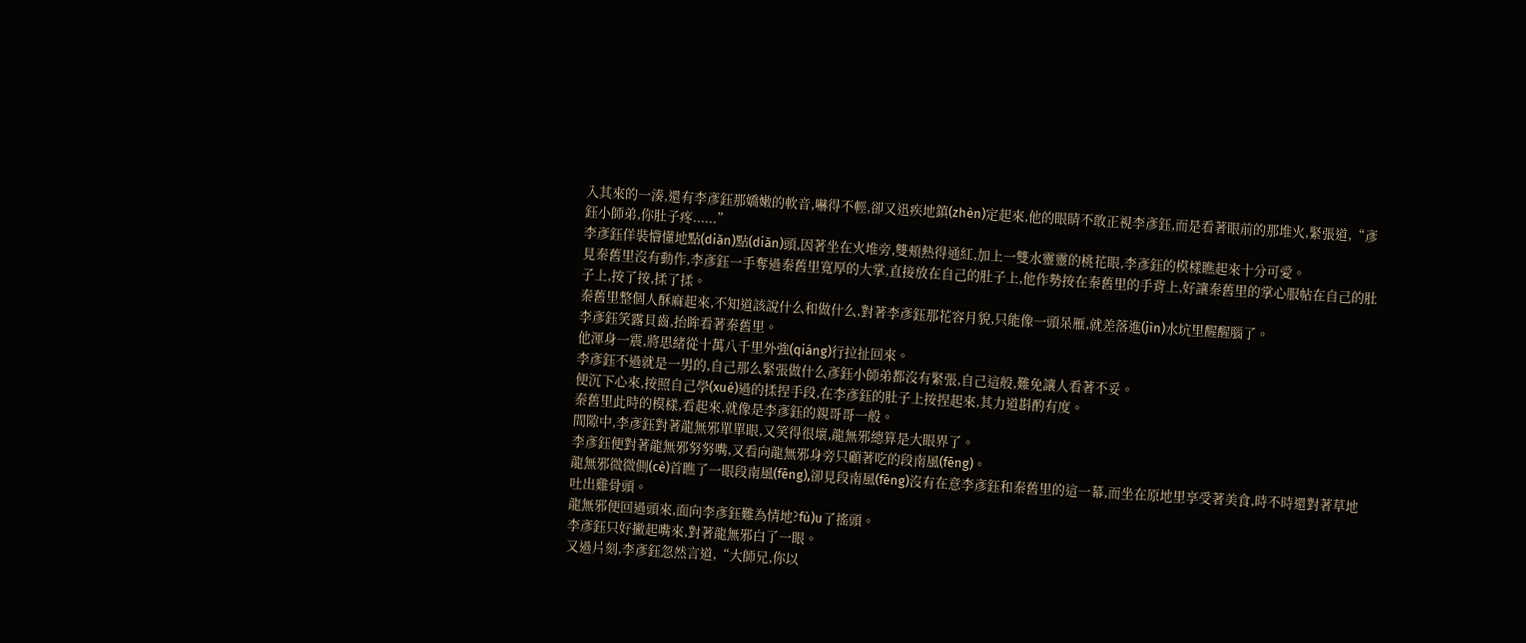入其來的一湊,還有李彥鈺那嬌嫩的軟音,嚇得不輕,卻又迅疾地鎮(zhèn)定起來,他的眼睛不敢正視李彥鈺,而是看著眼前的那堆火,緊張道,“彥鈺小師弟,你肚子疼......”
李彥鈺佯裝懵懂地點(diǎn)點(diǎn)頭,因著坐在火堆旁,雙頰熱得通紅,加上一雙水靈靈的桃花眼,李彥鈺的模樣瞧起來十分可愛。
見秦舊里沒有動作,李彥鈺一手奪過秦舊里寬厚的大掌,直接放在自己的肚子上,他作勢按在秦舊里的手背上,好讓秦舊里的掌心服帖在自己的肚子上,按了按,揉了揉。
秦舊里整個人酥麻起來,不知道該說什么和做什么,對著李彥鈺那花容月貌,只能像一頭呆雁,就差落進(jìn)水坑里醒醒腦了。
李彥鈺笑露貝齒,抬眸看著秦舊里。
他渾身一震,將思緒從十萬八千里外強(qiáng)行拉扯回來。
李彥鈺不過就是一男的,自己那么緊張做什么彥鈺小師弟都沒有緊張,自己這般,難免讓人看著不妥。
便沉下心來,按照自己學(xué)過的揉捏手段,在李彥鈺的肚子上按捏起來,其力道斟酌有度。
秦舊里此時的模樣,看起來,就像是李彥鈺的親哥哥一般。
間隙中,李彥鈺對著龍無邪單單眼,又笑得很壞,龍無邪總算是大眼界了。
李彥鈺便對著龍無邪努努嘴,又看向龍無邪身旁只顧著吃的段南風(fēng)。
龍無邪微微側(cè)首瞧了一眼段南風(fēng),卻見段南風(fēng)沒有在意李彥鈺和秦舊里的這一幕,而坐在原地里享受著美食,時不時還對著草地吐出雞骨頭。
龍無邪便回過頭來,面向李彥鈺難為情地?fù)u了搖頭。
李彥鈺只好撇起嘴來,對著龍無邪白了一眼。
又過片刻,李彥鈺忽然言道,“大師兄,你以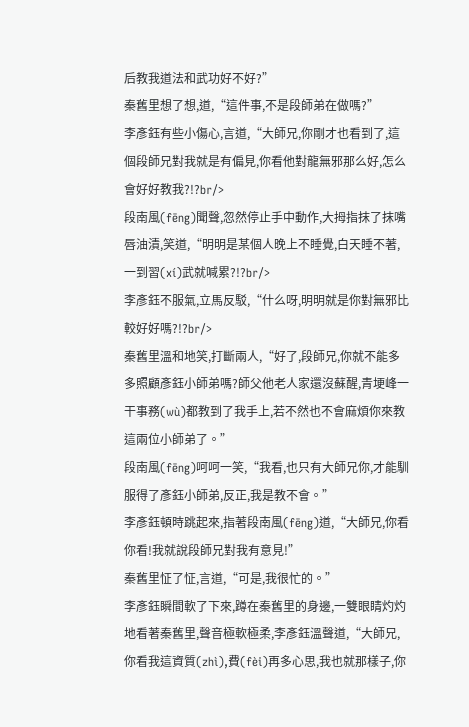后教我道法和武功好不好?”
秦舊里想了想,道,“這件事,不是段師弟在做嗎?”
李彥鈺有些小傷心,言道,“大師兄,你剛才也看到了,這個段師兄對我就是有偏見,你看他對龍無邪那么好,怎么會好好教我?!?br/>
段南風(fēng)聞聲,忽然停止手中動作,大拇指抹了抹嘴唇油漬,笑道,“明明是某個人晚上不睡覺,白天睡不著,一到習(xí)武就喊累?!?br/>
李彥鈺不服氣,立馬反駁,“什么呀,明明就是你對無邪比較好好嗎?!?br/>
秦舊里溫和地笑,打斷兩人,“好了,段師兄,你就不能多多照顧彥鈺小師弟嗎?師父他老人家還沒蘇醒,青埂峰一干事務(wù)都教到了我手上,若不然也不會麻煩你來教這兩位小師弟了。”
段南風(fēng)呵呵一笑,“我看,也只有大師兄你,才能馴服得了彥鈺小師弟,反正,我是教不會。”
李彥鈺頓時跳起來,指著段南風(fēng)道,“大師兄,你看你看!我就說段師兄對我有意見!”
秦舊里怔了怔,言道,“可是,我很忙的。”
李彥鈺瞬間軟了下來,蹲在秦舊里的身邊,一雙眼睛灼灼地看著秦舊里,聲音極軟極柔,李彥鈺溫聲道,“大師兄,你看我這資質(zhì),費(fèi)再多心思,我也就那樣子,你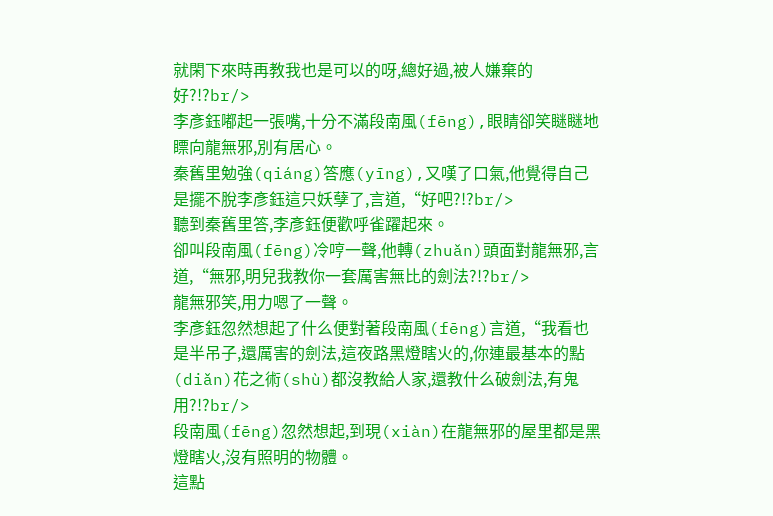就閑下來時再教我也是可以的呀,總好過,被人嫌棄的好?!?br/>
李彥鈺嘟起一張嘴,十分不滿段南風(fēng),眼睛卻笑瞇瞇地瞟向龍無邪,別有居心。
秦舊里勉強(qiáng)答應(yīng),又嘆了口氣,他覺得自己是擺不脫李彥鈺這只妖孽了,言道,“好吧?!?br/>
聽到秦舊里答,李彥鈺便歡呼雀躍起來。
卻叫段南風(fēng)冷哼一聲,他轉(zhuǎn)頭面對龍無邪,言道,“無邪,明兒我教你一套厲害無比的劍法?!?br/>
龍無邪笑,用力嗯了一聲。
李彥鈺忽然想起了什么便對著段南風(fēng)言道,“我看也是半吊子,還厲害的劍法,這夜路黑燈瞎火的,你連最基本的點(diǎn)花之術(shù)都沒教給人家,還教什么破劍法,有鬼用?!?br/>
段南風(fēng)忽然想起,到現(xiàn)在龍無邪的屋里都是黑燈瞎火,沒有照明的物體。
這點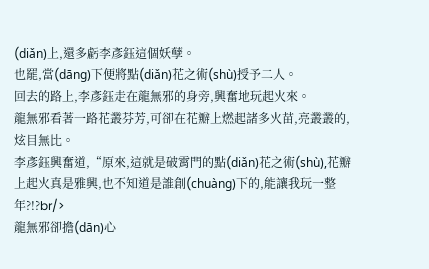(diǎn)上,還多虧李彥鈺這個妖孽。
也罷,當(dāng)下便將點(diǎn)花之術(shù)授予二人。
回去的路上,李彥鈺走在龍無邪的身旁,興奮地玩起火來。
龍無邪看著一路花叢芬芳,可卻在花瓣上燃起諸多火苗,亮叢叢的,炫目無比。
李彥鈺興奮道,“原來,這就是破霄門的點(diǎn)花之術(shù),花瓣上起火真是雅興,也不知道是誰創(chuàng)下的,能讓我玩一整年?!?br/>
龍無邪卻擔(dān)心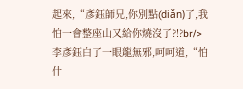起來,“彥鈺師兄,你別點(diǎn)了,我怕一會整座山又給你燒沒了?!?br/>
李彥鈺白了一眼龍無邪,呵呵道,“怕什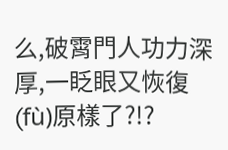么,破霄門人功力深厚,一眨眼又恢復(fù)原樣了?!?